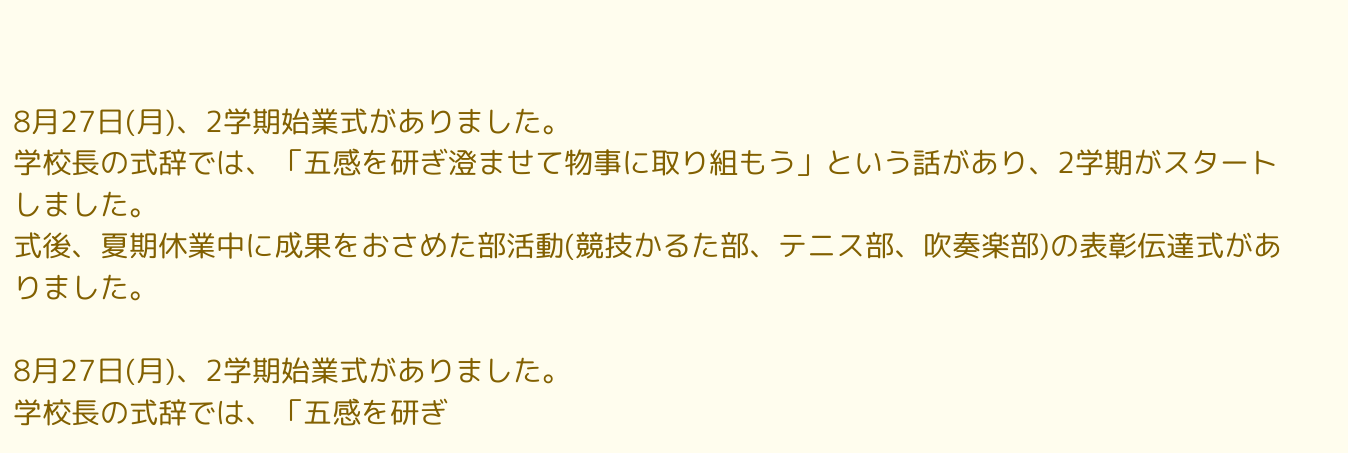8月27日(月)、2学期始業式がありました。
学校長の式辞では、「五感を研ぎ澄ませて物事に取り組もう」という話があり、2学期がスタートしました。
式後、夏期休業中に成果をおさめた部活動(競技かるた部、テニス部、吹奏楽部)の表彰伝達式がありました。

8月27日(月)、2学期始業式がありました。
学校長の式辞では、「五感を研ぎ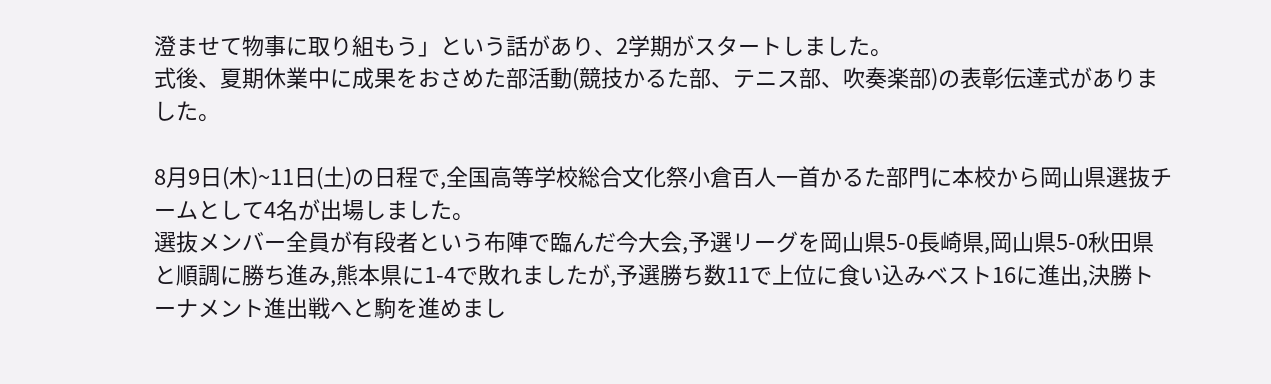澄ませて物事に取り組もう」という話があり、2学期がスタートしました。
式後、夏期休業中に成果をおさめた部活動(競技かるた部、テニス部、吹奏楽部)の表彰伝達式がありました。

8月9日(木)~11日(土)の日程で,全国高等学校総合文化祭小倉百人一首かるた部門に本校から岡山県選抜チームとして4名が出場しました。
選抜メンバー全員が有段者という布陣で臨んだ今大会,予選リーグを岡山県5-0長崎県,岡山県5-0秋田県と順調に勝ち進み,熊本県に1-4で敗れましたが,予選勝ち数11で上位に食い込みベスト16に進出,決勝トーナメント進出戦へと駒を進めまし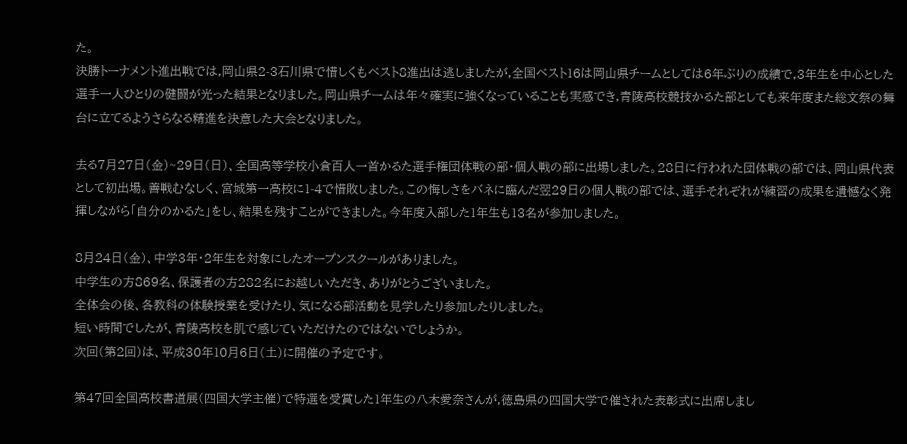た。
決勝トーナメント進出戦では,岡山県2-3石川県で惜しくもベスト8進出は逃しましたが,全国ベスト16は岡山県チームとしては6年ぶりの成績で,3年生を中心とした選手一人ひとりの健闘が光った結果となりました。岡山県チームは年々確実に強くなっていることも実感でき,青陵高校競技かるた部としても来年度また総文祭の舞台に立てるようさらなる精進を決意した大会となりました。

去る7月27日(金)~29日(日)、全国高等学校小倉百人一首かるた選手権団体戦の部・個人戦の部に出場しました。28日に行われた団体戦の部では、岡山県代表として初出場。善戦むなしく、宮城第一高校に1-4で惜敗しました。この悔しさをバネに臨んだ翌29日の個人戦の部では、選手それぞれが練習の成果を遺憾なく発揮しながら「自分のかるた」をし、結果を残すことができました。今年度入部した1年生も13名が参加しました。

8月24日(金)、中学3年・2年生を対象にしたオープンスクールがありました。
中学生の方869名、保護者の方282名にお越しいただき、ありがとうございました。
全体会の後、各教科の体験授業を受けたり、気になる部活動を見学したり参加したりしました。
短い時間でしたが、青陵高校を肌で感じていただけたのではないでしょうか。
次回(第2回)は、平成30年10月6日(土)に開催の予定です。

第47回全国高校書道展(四国大学主催)で特選を受賞した1年生の八木愛奈さんが,徳島県の四国大学で催された表彰式に出席しまし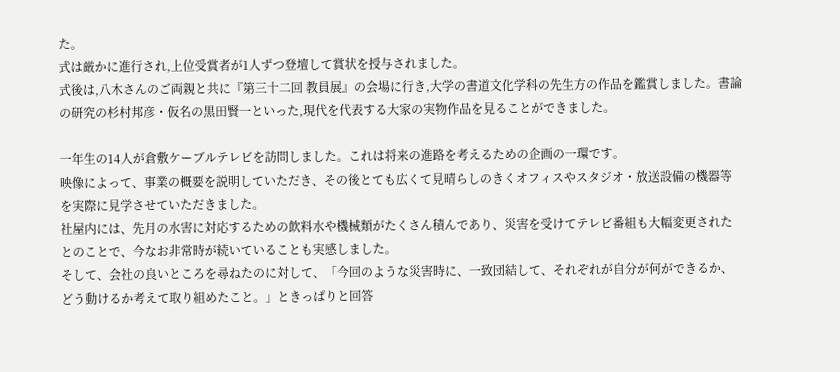た。
式は厳かに進行され,上位受賞者が1人ずつ登壇して賞状を授与されました。
式後は,八木さんのご両親と共に『第三十二回 教員展』の会場に行き,大学の書道文化学科の先生方の作品を鑑賞しました。書論の研究の杉村邦彦・仮名の黒田賢一といった,現代を代表する大家の実物作品を見ることができました。

一年生の14人が倉敷ケーブルテレビを訪問しました。これは将来の進路を考えるための企画の一環です。
映像によって、事業の概要を説明していただき、その後とても広くて見晴らしのきくオフィスやスタジオ・放送設備の機器等を実際に見学させていただきました。
社屋内には、先月の水害に対応するための飲料水や機械類がたくさん積んであり、災害を受けてテレビ番組も大幅変更されたとのことで、今なお非常時が続いていることも実感しました。
そして、会社の良いところを尋ねたのに対して、「今回のような災害時に、一致団結して、それぞれが自分が何ができるか、どう動けるか考えて取り組めたこと。」ときっぱりと回答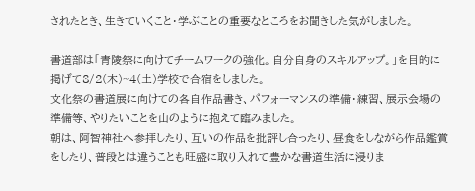されたとき、生きていくこと・学ぶことの重要なところをお聞きした気がしました。

書道部は「青陵祭に向けてチームワークの強化。自分自身のスキルアップ。」を目的に掲げて8/2(木)~4(土)学校で合宿をしました。
文化祭の書道展に向けての各自作品書き、パフォーマンスの準備・練習、展示会場の準備等、やりたいことを山のように抱えて臨みました。
朝は、阿智神社へ参拝したり、互いの作品を批評し合ったり、昼食をしながら作品鑑賞をしたり、普段とは違うことも旺盛に取り入れて豊かな書道生活に浸りま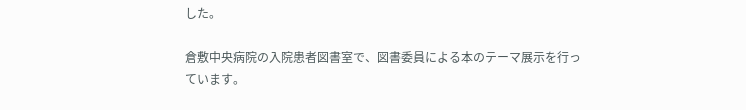した。

倉敷中央病院の入院患者図書室で、図書委員による本のテーマ展示を行っています。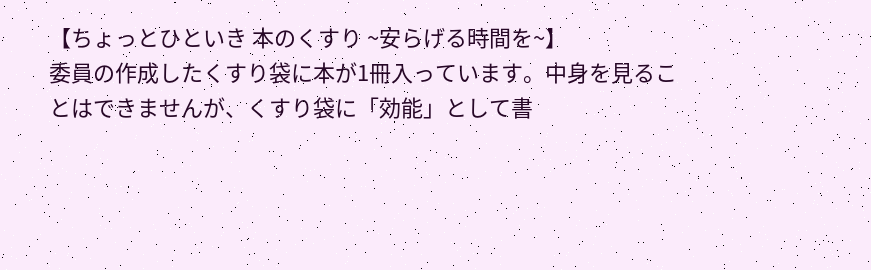【ちょっとひといき 本のくすり ~安らげる時間を~】
委員の作成したくすり袋に本が1冊入っています。中身を見ることはできませんが、くすり袋に「効能」として書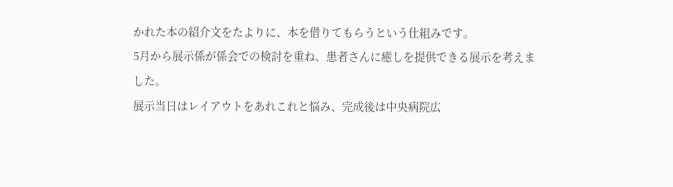かれた本の紹介文をたよりに、本を借りてもらうという仕組みです。
5月から展示係が係会での検討を重ね、患者さんに癒しを提供できる展示を考えました。
展示当日はレイアウトをあれこれと悩み、完成後は中央病院広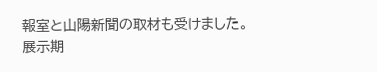報室と山陽新聞の取材も受けました。
展示期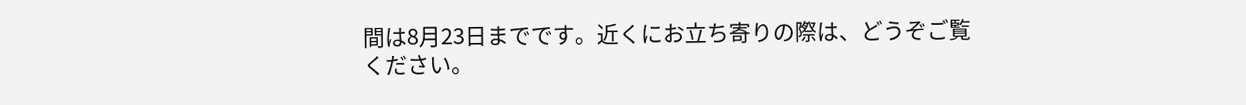間は8月23日までです。近くにお立ち寄りの際は、どうぞご覧ください。